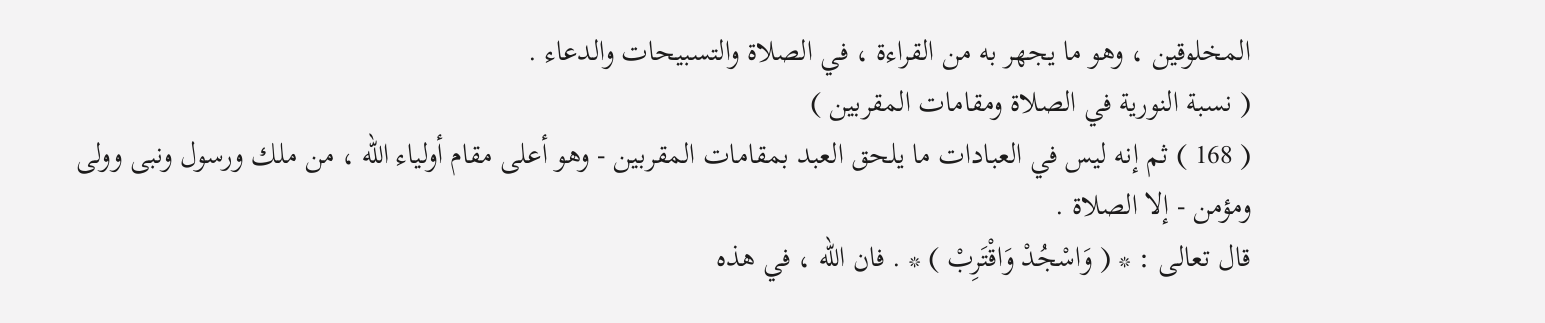المخلوقين ، وهو ما يجهر به من القراءة ، في الصلاة والتسبيحات والدعاء .
( نسبة النورية في الصلاة ومقامات المقربين )
( 168 ) ثم إنه ليس في العبادات ما يلحق العبد بمقامات المقربين - وهو أعلى مقام أولياء الله ، من ملك ورسول ونبى وولى ومؤمن - إلا الصلاة .
قال تعالى : * ( وَاسْجُدْ وَاقْتَرِبْ ) * . فان الله ، في هذه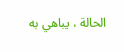الحالة ، يباهي به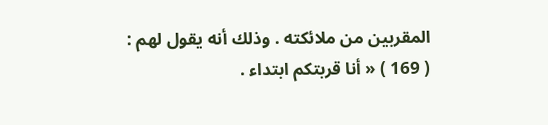المقربين من ملائكته . وذلك أنه يقول لهم :
( 169 ) « أنا قربتكم ابتداء .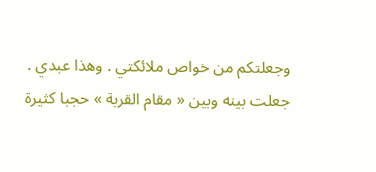وجعلتكم من خواص ملائكتي . وهذا عبدي .
جعلت بينه وبين « مقام القربة » حجبا كثيرة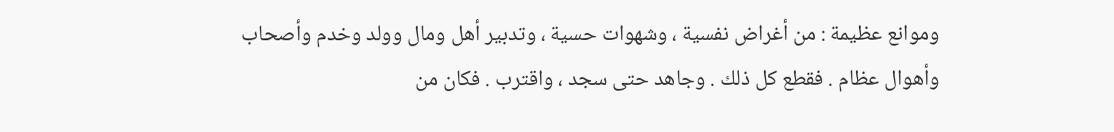وموانع عظيمة : من أغراض نفسية ، وشهوات حسية ، وتدبير أهل ومال وولد وخدم وأصحاب وأهوال عظام . فقطع كل ذلك . وجاهد حتى سجد ، واقترب . فكان من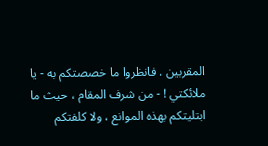المقربين . فانظروا ما خصصتكم به - يا ملائكتي ! - من شرف المقام ، حيث ما ابتليتكم بهذه الموانع ، ولا كلفتكم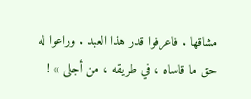مشاقها . فاعرفوا قدر هذا العبد . وراعوا له حق ما قاساه ، في طريقه ، من أجلى » !